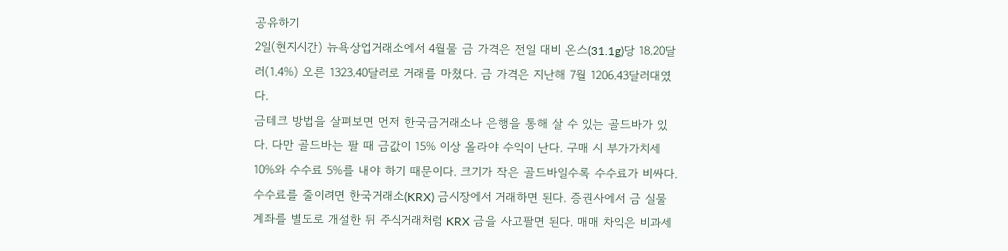공유하기
2일(현지시간) 뉴욕상업거래소에서 4월물 금 가격은 전일 대비 온스(31.1g)당 18.20달러(1.4%) 오른 1323.40달러로 거래를 마쳤다. 금 가격은 지난해 7월 1206.43달러대였다.
금테크 방법을 살펴보면 먼저 한국금거래소나 은행을 통해 살 수 있는 골드바가 있다. 다만 골드바는 팔 때 금값이 15% 이상 올라야 수익이 난다. 구매 시 부가가치세 10%와 수수료 5%를 내야 하기 때문이다. 크기가 작은 골드바일수록 수수료가 비싸다.
수수료를 줄이려면 한국거래소(KRX) 금시장에서 거래하면 된다. 증권사에서 금 실물 계좌를 별도로 개설한 뒤 주식거래처럼 KRX 금을 사고팔면 된다. 매매 차익은 비과세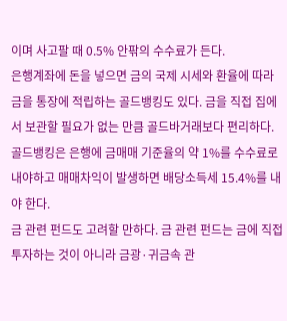이며 사고팔 때 0.5% 안팎의 수수료가 든다.
은행계좌에 돈을 넣으면 금의 국제 시세와 환율에 따라 금을 통장에 적립하는 골드뱅킹도 있다. 금을 직접 집에서 보관할 필요가 없는 만큼 골드바거래보다 편리하다. 골드뱅킹은 은행에 금매매 기준율의 약 1%를 수수료로 내야하고 매매차익이 발생하면 배당소득세 15.4%를 내야 한다.
금 관련 펀드도 고려할 만하다. 금 관련 펀드는 금에 직접 투자하는 것이 아니라 금광·귀금속 관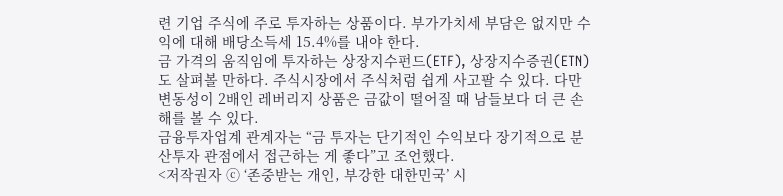련 기업 주식에 주로 투자하는 상품이다. 부가가치세 부담은 없지만 수익에 대해 배당소득세 15.4%를 내야 한다.
금 가격의 움직임에 투자하는 상장지수펀드(ETF), 상장지수증권(ETN)도 살펴볼 만하다. 주식시장에서 주식처럼 쉽게 사고팔 수 있다. 다만 변동성이 2배인 레버리지 상품은 금값이 떨어질 때 남들보다 더 큰 손해를 볼 수 있다.
금융투자업계 관계자는 “금 투자는 단기적인 수익보다 장기적으로 분산투자 관점에서 접근하는 게 좋다”고 조언했다.
<저작권자 ⓒ ‘존중받는 개인, 부강한 대한민국’ 시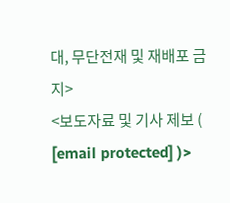대, 무단전재 및 재배포 금지>
<보도자료 및 기사 제보 ( [email protected] )>